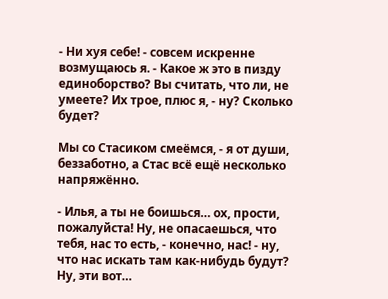- Ни хуя себе! - совсем искренне возмущаюсь я. - Какое ж это в пизду единоборство? Вы считать, что ли, не умеете? Их трое, плюс я, - ну? Сколько будет?

Мы со Стасиком смеёмся, - я от души, беззаботно, а Стас всё ещё несколько напряжённо.

- Илья, а ты не боишься… ох, прости, пожалуйста! Ну, не опасаешься, что тебя, нас то есть, - конечно, нас! - ну, что нас искать там как-нибудь будут? Ну, эти вот…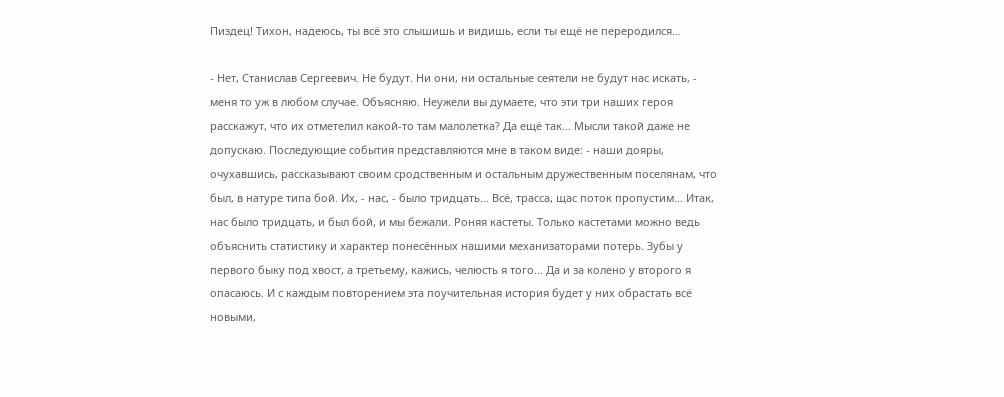Пиздец! Тихон, надеюсь, ты всё это слышишь и видишь, если ты ещё не переродился…

- Нет, Станислав Сергеевич. Не будут. Ни они, ни остальные сеятели не будут нас искать, - меня то уж в любом случае. Объясняю. Неужели вы думаете, что эти три наших героя расскажут, что их отметелил какой-то там малолетка? Да ещё так… Мысли такой даже не допускаю. Последующие события представляются мне в таком виде: - наши дояры, очухавшись, рассказывают своим сродственным и остальным дружественным поселянам, что был, в натуре типа бой. Их, - нас, - было тридцать… Всё, трасса, щас поток пропустим… Итак, нас было тридцать, и был бой, и мы бежали. Роняя кастеты. Только кастетами можно ведь объяснить статистику и характер понесённых нашими механизаторами потерь. Зубы у первого быку под хвост, а третьему, кажись, челюсть я того… Да и за колено у второго я опасаюсь. И с каждым повторением эта поучительная история будет у них обрастать всё новыми,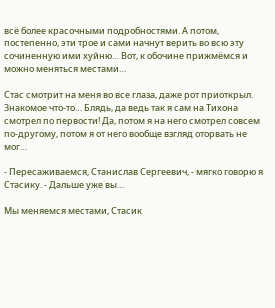всё более красочными подробностями. А потом, постепенно, эти трое и сами начнут верить во всю эту сочиненную ими хуйню… Вот, к обочине прижмёмся и можно меняться местами…

Стас смотрит на меня во все глаза, даже рот приоткрыл. Знакомое что-то… Блядь, да ведь так я сам на Тихона смотрел по первости! Да, потом я на него смотрел совсем по-другому, потом я от него вообще взгляд оторвать не мог…

- Пересаживаемся, Станислав Сергеевич, - мягко говорю я Стасику. - Дальше уже вы…

Мы меняемся местами, Стасик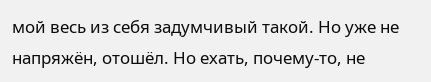мой весь из себя задумчивый такой. Но уже не напряжён, отошёл. Но ехать, почему-то, не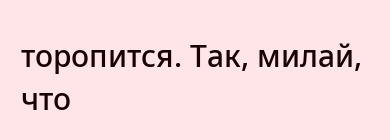торопится. Так, милай, что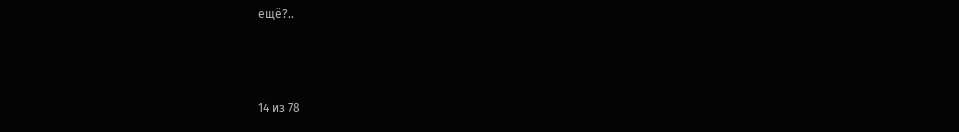ещё?..



14 из 78